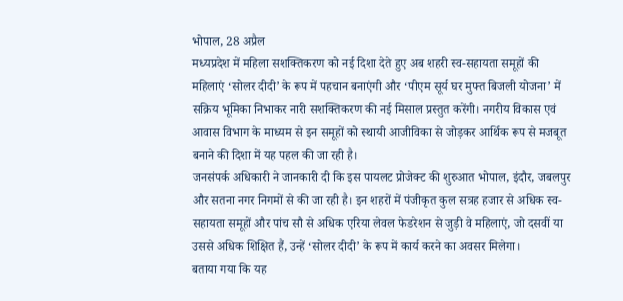भोपाल, 28 अप्रैल
मध्यप्रदेश में महिला सशक्तिकरण को नई दिशा देते हुए अब शहरी स्व-सहायता समूहों की महिलाएं ‘सोलर दीदी’ के रूप में पहचान बनाएंगी और ‘पीएम सूर्य घर मुफ्त बिजली योजना’ में सक्रिय भूमिका निभाकर नारी सशक्तिकरण की नई मिसाल प्रस्तुत करेंगी। नगरीय विकास एवं आवास विभाग के माध्यम से इन समूहों को स्थायी आजीविका से जोड़कर आर्थिक रूप से मजबूत बनाने की दिशा में यह पहल की जा रही है।
जनसंपर्क अधिकारी ने जानकारी दी कि इस पायलट प्रोजेक्ट की शुरुआत भोपाल, इंदौर, जबलपुर और सतना नगर निगमों से की जा रही है। इन शहरों में पंजीकृत कुल सत्रह हजार से अधिक स्व-सहायता समूहों और पांच सौ से अधिक एरिया लेवल फेडरेशन से जुड़ी वे महिलाएं, जो दसवीं या उससे अधिक शिक्षित हैं, उन्हें ‘सोलर दीदी’ के रूप में कार्य करने का अवसर मिलेगा।
बताया गया कि यह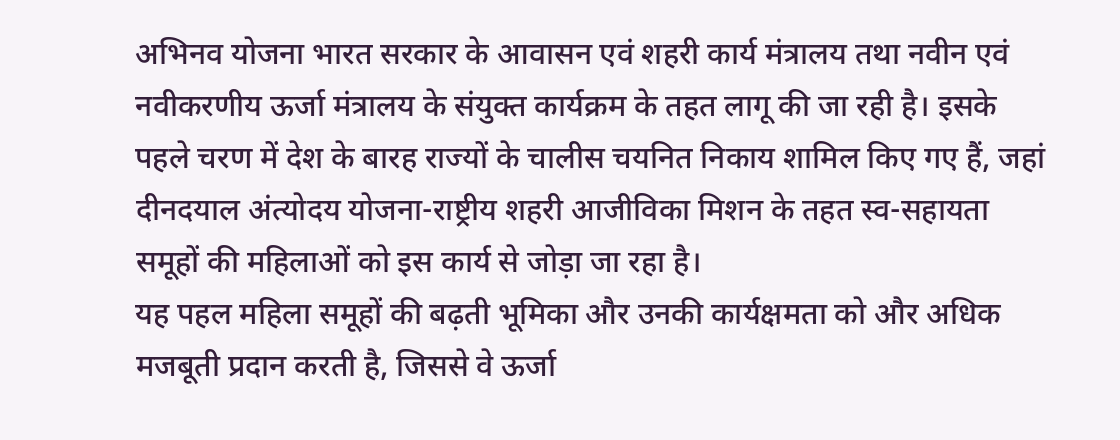अभिनव योजना भारत सरकार के आवासन एवं शहरी कार्य मंत्रालय तथा नवीन एवं नवीकरणीय ऊर्जा मंत्रालय के संयुक्त कार्यक्रम के तहत लागू की जा रही है। इसके पहले चरण में देश के बारह राज्यों के चालीस चयनित निकाय शामिल किए गए हैं, जहां दीनदयाल अंत्योदय योजना-राष्ट्रीय शहरी आजीविका मिशन के तहत स्व-सहायता समूहों की महिलाओं को इस कार्य से जोड़ा जा रहा है।
यह पहल महिला समूहों की बढ़ती भूमिका और उनकी कार्यक्षमता को और अधिक मजबूती प्रदान करती है, जिससे वे ऊर्जा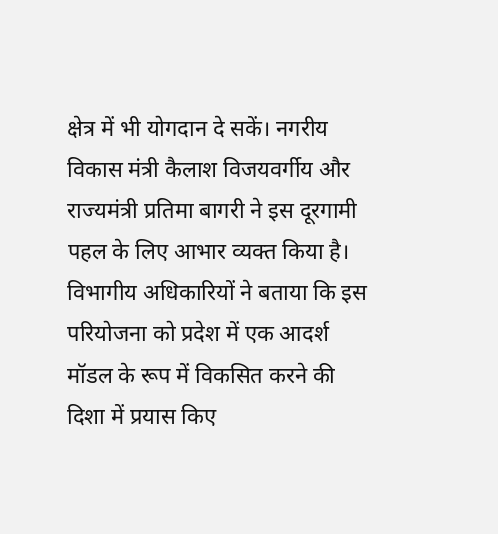क्षेत्र में भी योगदान दे सकें। नगरीय विकास मंत्री कैलाश विजयवर्गीय और राज्यमंत्री प्रतिमा बागरी ने इस दूरगामी पहल के लिए आभार व्यक्त किया है।
विभागीय अधिकारियों ने बताया कि इस परियोजना को प्रदेश में एक आदर्श मॉडल के रूप में विकसित करने की दिशा में प्रयास किए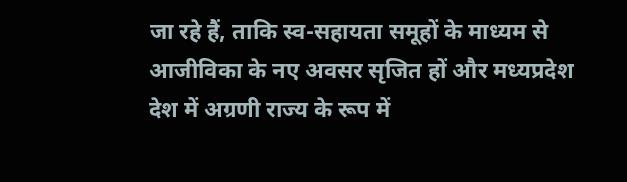जा रहे हैं, ताकि स्व-सहायता समूहों के माध्यम से आजीविका के नए अवसर सृजित हों और मध्यप्रदेश देश में अग्रणी राज्य के रूप में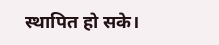स्थापित हो सके।